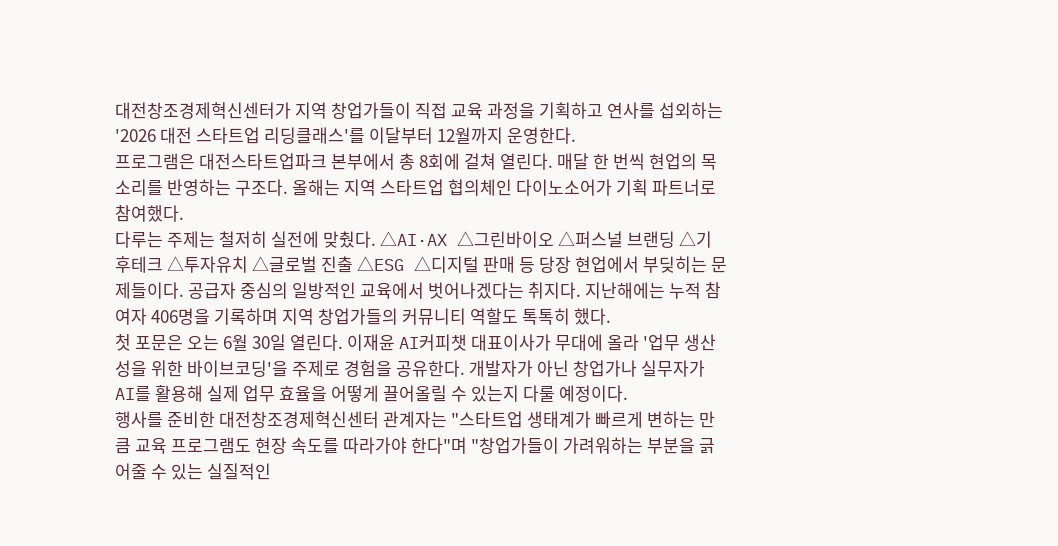대전창조경제혁신센터가 지역 창업가들이 직접 교육 과정을 기획하고 연사를 섭외하는 '2026 대전 스타트업 리딩클래스'를 이달부터 12월까지 운영한다.
프로그램은 대전스타트업파크 본부에서 총 8회에 걸쳐 열린다. 매달 한 번씩 현업의 목소리를 반영하는 구조다. 올해는 지역 스타트업 협의체인 다이노소어가 기획 파트너로 참여했다.
다루는 주제는 철저히 실전에 맞췄다. △AI·AX △그린바이오 △퍼스널 브랜딩 △기후테크 △투자유치 △글로벌 진출 △ESG △디지털 판매 등 당장 현업에서 부딪히는 문제들이다. 공급자 중심의 일방적인 교육에서 벗어나겠다는 취지다. 지난해에는 누적 참여자 406명을 기록하며 지역 창업가들의 커뮤니티 역할도 톡톡히 했다.
첫 포문은 오는 6월 30일 열린다. 이재윤 AI커피챗 대표이사가 무대에 올라 '업무 생산성을 위한 바이브코딩'을 주제로 경험을 공유한다. 개발자가 아닌 창업가나 실무자가 AI를 활용해 실제 업무 효율을 어떻게 끌어올릴 수 있는지 다룰 예정이다.
행사를 준비한 대전창조경제혁신센터 관계자는 "스타트업 생태계가 빠르게 변하는 만큼 교육 프로그램도 현장 속도를 따라가야 한다"며 "창업가들이 가려워하는 부분을 긁어줄 수 있는 실질적인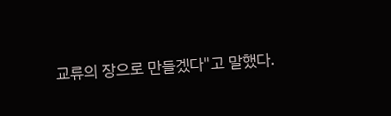교류의 장으로 만들겠다"고 말했다.